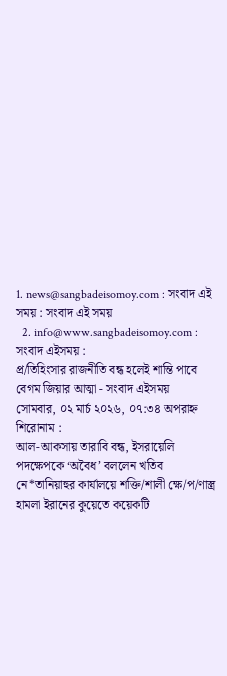1. news@sangbadeisomoy.com : সংবাদ এই সময় : সংবাদ এই সময়
  2. info@www.sangbadeisomoy.com : সংবাদ এইসময় :
প্র/তিহিংসার রাজনীতি বন্ধ হলেই শান্তি পাবে বেগম জিয়ার আত্মা - সংবাদ এইসময়
সোমবার, ০২ মার্চ ২০২৬, ০৭:৩৪ অপরাহ্ন
শিরোনাম :
আল-আকসায় তারাবি বন্ধ, ইসরায়েলি পদক্ষেপকে ‘অবৈধ’ বললেন খতিব নে*তানিয়াহুর কার্যালয়ে শক্তি/শালী ক্ষে/প/ণাস্ত্র হামলা ইরানের কুয়েতে কয়েকটি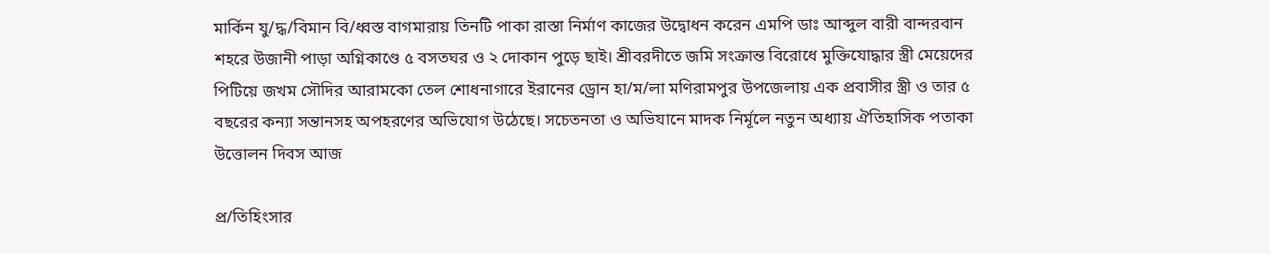মার্কিন যু/দ্ধ/বিমান বি/ধ্বস্ত বাগমারায় তিনটি পাকা রাস্তা নির্মাণ কাজের উদ্বোধন করেন এমপি ডাঃ আব্দুল বারী বান্দরবান শহরে উজানী পাড়া অগ্নিকাণ্ডে ৫ বসতঘর ও ২ দোকান পুড়ে ছাই। শ্রীবরদীতে জমি সংক্রান্ত বিরোধে মুক্তিযোদ্ধার স্ত্রী মেয়েদের পিটিয়ে জখম সৌদির আরামকো তেল শোধনাগারে ইরানের ড্রোন হা/ম/লা মণিরামপুর উপজেলায় এক প্রবাসীর স্ত্রী ও তার ৫ বছরের কন্যা সন্তানসহ অপহরণের অভিযোগ উঠেছে। সচেতনতা ও অভিযানে মাদক নির্মূলে নতুন অধ্যায় ঐতিহাসিক পতাকা উত্তোলন দিবস আজ

প্র/তিহিংসার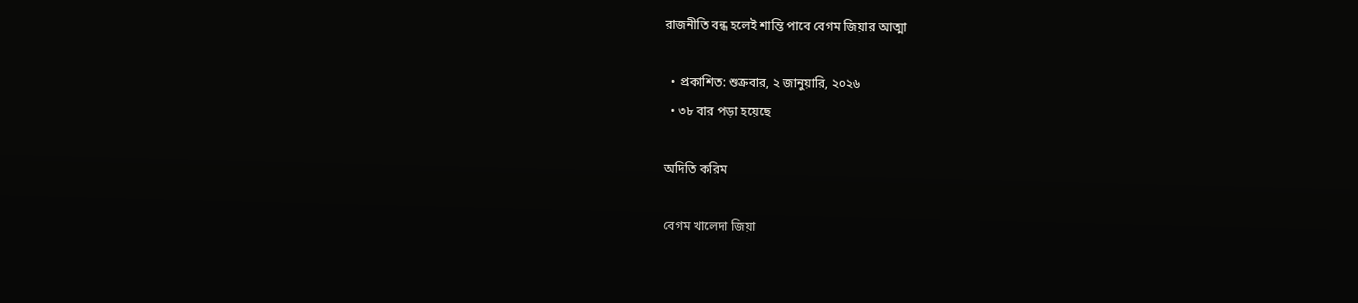রাজনীতি বন্ধ হলেই শান্তি পাবে বেগম জিয়ার আত্মা

  • প্রকাশিত: শুক্রবার, ২ জানুয়ারি, ২০২৬
  • ৩৮ বার পড়া হয়েছে

অদিতি করিম

বেগম খালেদা জিয়া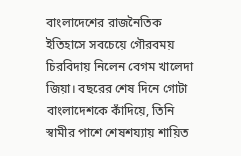বাংলাদেশের রাজনৈতিক ইতিহাসে সবচেয়ে গৌরবময় চিরবিদায় নিলেন বেগম খালেদা জিয়া। বছরের শেষ দিনে গোটা বাংলাদেশকে কাঁদিয়ে, তিনি স্বামীর পাশে শেষশয্যায় শায়িত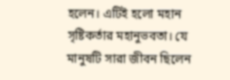হলেন। এটিই হলো মহান সৃষ্টিকর্তার মহানুভবতা। যে মানুষটি সারা জীবন ছিলেন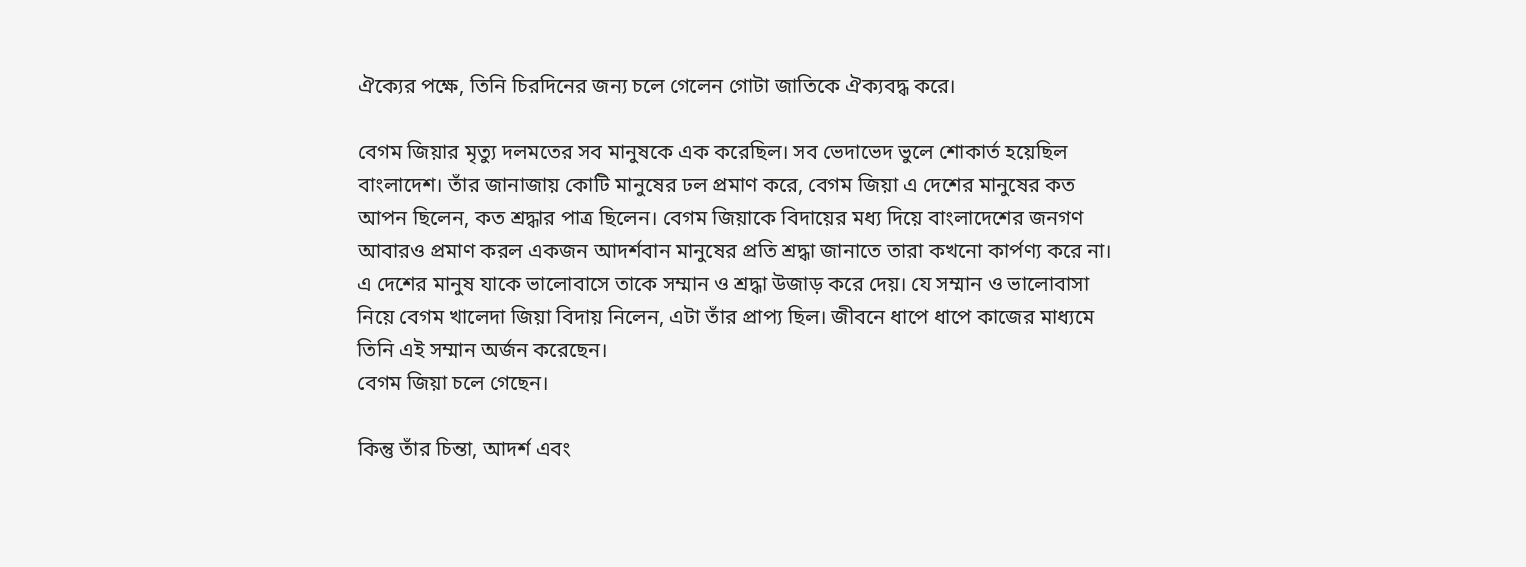ঐক্যের পক্ষে, তিনি চিরদিনের জন্য চলে গেলেন গোটা জাতিকে ঐক্যবদ্ধ করে।

বেগম জিয়ার মৃত্যু দলমতের সব মানুষকে এক করেছিল। সব ভেদাভেদ ভুলে শোকার্ত হয়েছিল বাংলাদেশ। তাঁর জানাজায় কোটি মানুষের ঢল প্রমাণ করে, বেগম জিয়া এ দেশের মানুষের কত আপন ছিলেন, কত শ্রদ্ধার পাত্র ছিলেন। বেগম জিয়াকে বিদায়ের মধ্য দিয়ে বাংলাদেশের জনগণ আবারও প্রমাণ করল একজন আদর্শবান মানুষের প্রতি শ্রদ্ধা জানাতে তারা কখনো কার্পণ্য করে না।
এ দেশের মানুষ যাকে ভালোবাসে তাকে সম্মান ও শ্রদ্ধা উজাড় করে দেয়। যে সম্মান ও ভালোবাসা নিয়ে বেগম খালেদা জিয়া বিদায় নিলেন, এটা তাঁর প্রাপ্য ছিল। জীবনে ধাপে ধাপে কাজের মাধ্যমে তিনি এই সম্মান অর্জন করেছেন।
বেগম জিয়া চলে গেছেন।

কিন্তু তাঁর চিন্তা, আদর্শ এবং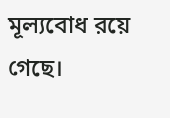মূল্যবোধ রয়ে গেছে।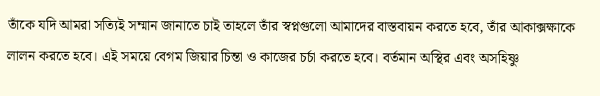তাঁকে যদি আমরা সত্যিই সম্মান জানাতে চাই তাহলে তাঁর স্বপ্নগুলো আমাদের বাস্তবায়ন করতে হবে, তাঁর আকাক্সক্ষাকে লালন করতে হবে। এই সময়ে বেগম জিয়ার চিন্তা ও কাজের চর্চা করতে হবে। বর্তমান অস্থির এবং অসহিষ্ণু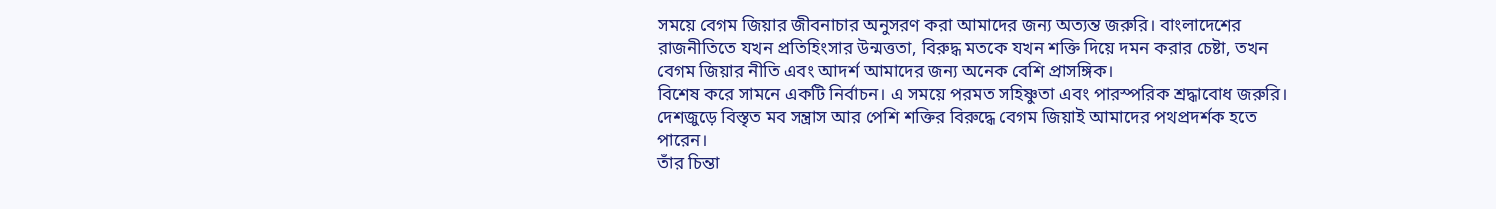সময়ে বেগম জিয়ার জীবনাচার অনুসরণ করা আমাদের জন্য অত্যন্ত জরুরি। বাংলাদেশের রাজনীতিতে যখন প্রতিহিংসার উন্মত্ততা, বিরুদ্ধ মতকে যখন শক্তি দিয়ে দমন করার চেষ্টা, তখন বেগম জিয়ার নীতি এবং আদর্শ আমাদের জন্য অনেক বেশি প্রাসঙ্গিক।
বিশেষ করে সামনে একটি নির্বাচন। এ সময়ে পরমত সহিষ্ণুতা এবং পারস্পরিক শ্রদ্ধাবোধ জরুরি। দেশজুড়ে বিস্তৃত মব সন্ত্রাস আর পেশি শক্তির বিরুদ্ধে বেগম জিয়াই আমাদের পথপ্রদর্শক হতে পারেন।
তাঁর চিন্তা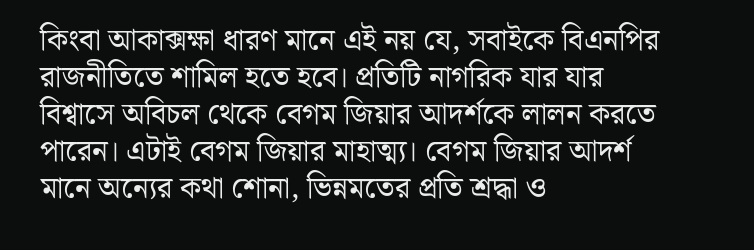কিংবা আকাক্সক্ষা ধারণ মানে এই নয় যে, সবাইকে বিএনপির রাজনীতিতে শামিল হতে হবে। প্রতিটি নাগরিক যার যার বিশ্বাসে অবিচল থেকে বেগম জিয়ার আদর্শকে লালন করতে পারেন। এটাই বেগম জিয়ার মাহাত্ম্য। বেগম জিয়ার আদর্শ মানে অন্যের কথা শোনা, ভিন্নমতের প্রতি শ্রদ্ধা ও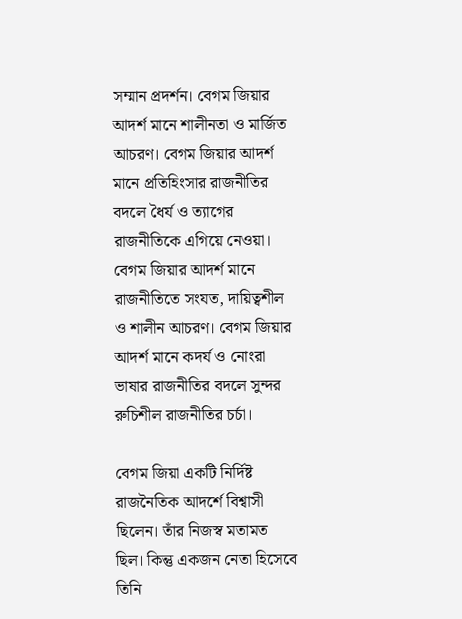সম্মান প্রদর্শন। বেগম জিয়ার আদর্শ মানে শালীনতা ও মার্জিত আচরণ। বেগম জিয়ার আদর্শ মানে প্রতিহিংসার রাজনীতির বদলে ধৈর্য ও ত্যাগের রাজনীতিকে এগিয়ে নেওয়া। বেগম জিয়ার আদর্শ মানে রাজনীতিতে সংযত, দায়িত্বশীল ও শালীন আচরণ। বেগম জিয়ার আদর্শ মানে কদর্য ও নোংরা ভাষার রাজনীতির বদলে সুন্দর রুচিশীল রাজনীতির চর্চা।

বেগম জিয়া একটি নির্দিষ্ট রাজনৈতিক আদর্শে বিশ্বাসী ছিলেন। তাঁর নিজস্ব মতামত ছিল। কিন্তু একজন নেতা হিসেবে তিনি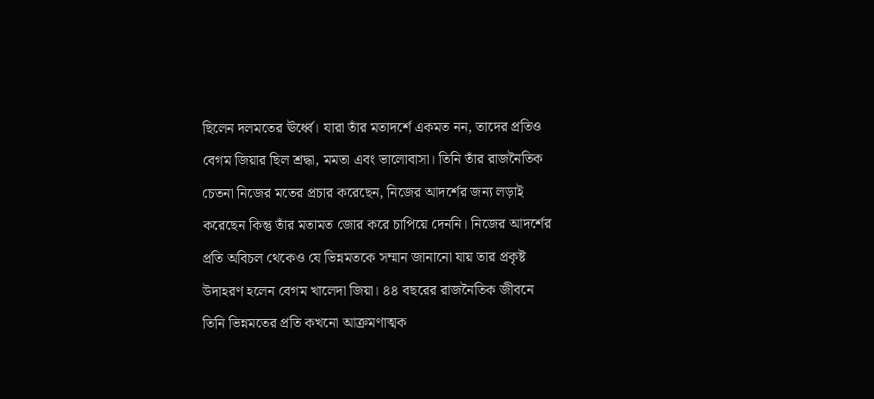ছিলেন দলমতের ঊর্ধ্বে। যারা তাঁর মতাদর্শে একমত নন, তাদের প্রতিও বেগম জিয়ার ছিল শ্রদ্ধা, মমতা এবং ভালোবাসা। তিনি তাঁর রাজনৈতিক চেতনা নিজের মতের প্রচার করেছেন, নিজের আদর্শের জন্য লড়াই করেছেন কিন্তু তাঁর মতামত জোর করে চাপিয়ে দেননি। নিজের আদর্শের প্রতি অবিচল থেকেও যে ভিন্নমতকে সম্মান জানানো যায় তার প্রকৃষ্ট উদাহরণ হলেন বেগম খালেদা জিয়া। ৪৪ বছরের রাজনৈতিক জীবনে তিনি ভিন্নমতের প্রতি কখনো আক্রমণাত্মক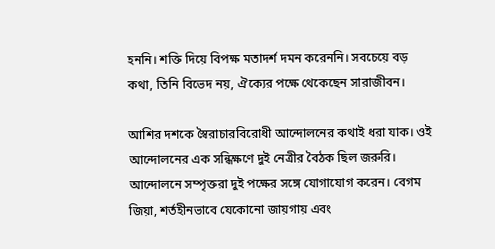হননি। শক্তি দিয়ে বিপক্ষ মতাদর্শ দমন করেননি। সবচেয়ে বড় কথা, তিনি বিভেদ নয়, ঐক্যের পক্ষে থেকেছেন সারাজীবন।

আশির দশকে স্বৈরাচারবিরোধী আন্দোলনের কথাই ধরা যাক। ওই আন্দোলনের এক সন্ধিক্ষণে দুই নেত্রীর বৈঠক ছিল জরুরি। আন্দোলনে সম্পৃক্তরা দুই পক্ষের সঙ্গে যোগাযোগ করেন। বেগম জিয়া, শর্তহীনভাবে যেকোনো জায়গায় এবং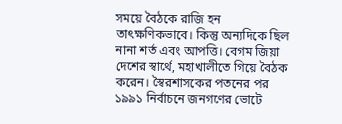সময়ে বৈঠকে রাজি হন তাৎক্ষণিকভাবে। কিন্তু অন্যদিকে ছিল নানা শর্ত এবং আপত্তি। বেগম জিয়া দেশের স্বার্থে, মহাখালীতে গিয়ে বৈঠক করেন। স্বৈরশাসকের পতনের পর ১৯৯১ নির্বাচনে জনগণের ভোটে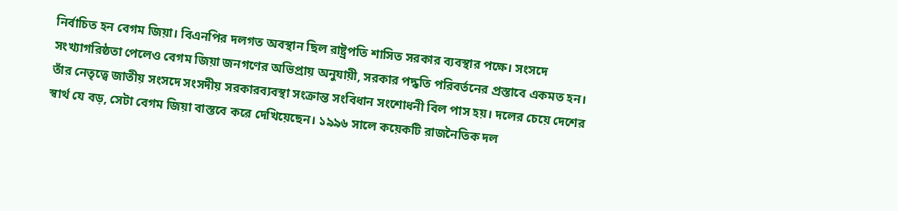নির্বাচিত হন বেগম জিয়া। বিএনপির দলগত অবস্থান ছিল রাষ্ট্রপতি শাসিত সরকার ব্যবস্থার পক্ষে। সংসদে সংখ্যাগরিষ্ঠতা পেলেও বেগম জিয়া জনগণের অভিপ্রায় অনুযায়ী, সরকার পদ্ধতি পরিবর্তনের প্রস্তাবে একমত হন। তাঁর নেতৃত্বে জাতীয় সংসদে সংসদীয় সরকারব্যবস্থা সংক্রান্ত সংবিধান সংশোধনী বিল পাস হয়। দলের চেয়ে দেশের স্বার্থ যে বড়, সেটা বেগম জিয়া বাস্তবে করে দেখিয়েছেন। ১৯৯৬ সালে কয়েকটি রাজনৈতিক দল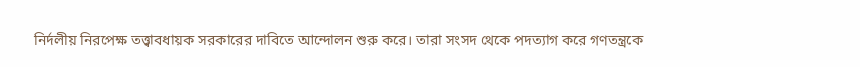নির্দলীয় নিরপেক্ষ তত্ত্বাবধায়ক সরকারের দাবিতে আন্দোলন শুরু করে। তারা সংসদ থেকে পদত্যাগ করে গণতন্ত্রকে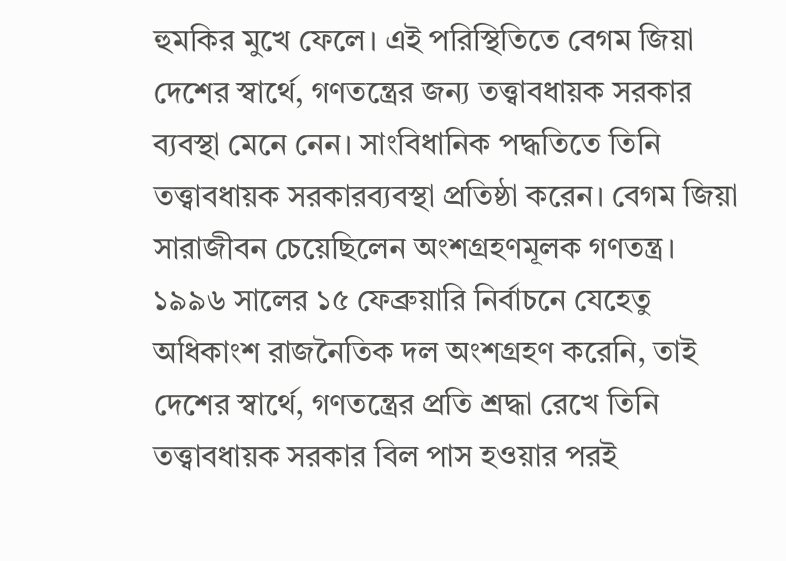হুমকির মুখে ফেলে। এই পরিস্থিতিতে বেগম জিয়া দেশের স্বার্থে, গণতন্ত্রের জন্য তত্ত্বাবধায়ক সরকার ব্যবস্থা মেনে নেন। সাংবিধানিক পদ্ধতিতে তিনি তত্ত্বাবধায়ক সরকারব্যবস্থা প্রতিষ্ঠা করেন। বেগম জিয়া সারাজীবন চেয়েছিলেন অংশগ্রহণমূলক গণতন্ত্র। ১৯৯৬ সালের ১৫ ফেব্রুয়ারি নির্বাচনে যেহেতু অধিকাংশ রাজনৈতিক দল অংশগ্রহণ করেনি, তাই দেশের স্বার্থে, গণতন্ত্রের প্রতি শ্রদ্ধা রেখে তিনি তত্ত্বাবধায়ক সরকার বিল পাস হওয়ার পরই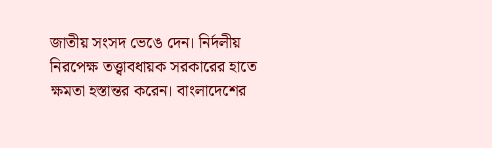জাতীয় সংসদ ভেঙে দেন। নির্দলীয় নিরপেক্ষ তত্ত্বাবধায়ক সরকারের হাতে ক্ষমতা হস্তান্তর করেন। বাংলাদেশের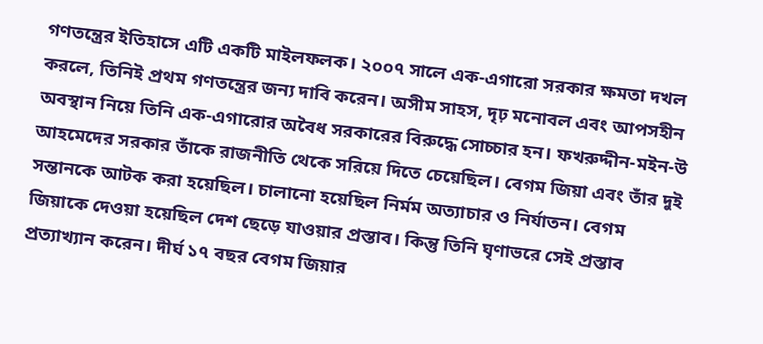গণতন্ত্রের ইতিহাসে এটি একটি মাইলফলক। ২০০৭ সালে এক-এগারো সরকার ক্ষমতা দখল করলে, তিনিই প্রথম গণতন্ত্রের জন্য দাবি করেন। অসীম সাহস, দৃঢ় মনোবল এবং আপসহীন অবস্থান নিয়ে তিনি এক-এগারোর অবৈধ সরকারের বিরুদ্ধে সোচ্চার হন। ফখরুদ্দীন-মইন-উ আহমেদের সরকার তাঁকে রাজনীতি থেকে সরিয়ে দিতে চেয়েছিল। বেগম জিয়া এবং তাঁর দুই সন্তানকে আটক করা হয়েছিল। চালানো হয়েছিল নির্মম অত্যাচার ও নির্যাতন। বেগম জিয়াকে দেওয়া হয়েছিল দেশ ছেড়ে যাওয়ার প্রস্তাব। কিন্তু তিনি ঘৃণাভরে সেই প্রস্তাব প্রত্যাখ্যান করেন। দীর্ঘ ১৭ বছর বেগম জিয়ার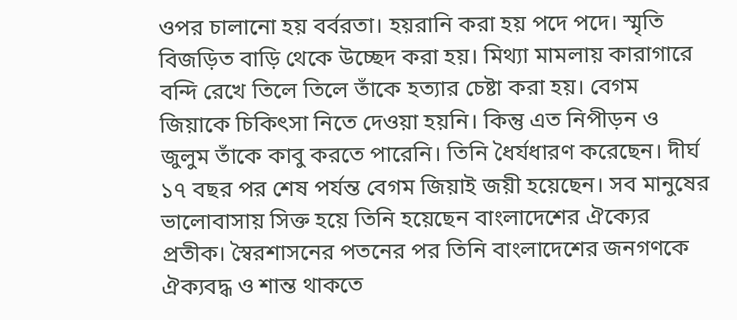ওপর চালানো হয় বর্বরতা। হয়রানি করা হয় পদে পদে। স্মৃতি বিজড়িত বাড়ি থেকে উচ্ছেদ করা হয়। মিথ্যা মামলায় কারাগারে বন্দি রেখে তিলে তিলে তাঁকে হত্যার চেষ্টা করা হয়। বেগম জিয়াকে চিকিৎসা নিতে দেওয়া হয়নি। কিন্তু এত নিপীড়ন ও জুলুম তাঁকে কাবু করতে পারেনি। তিনি ধৈর্যধারণ করেছেন। দীর্ঘ ১৭ বছর পর শেষ পর্যন্ত বেগম জিয়াই জয়ী হয়েছেন। সব মানুষের ভালোবাসায় সিক্ত হয়ে তিনি হয়েছেন বাংলাদেশের ঐক্যের প্রতীক। স্বৈরশাসনের পতনের পর তিনি বাংলাদেশের জনগণকে ঐক্যবদ্ধ ও শান্ত থাকতে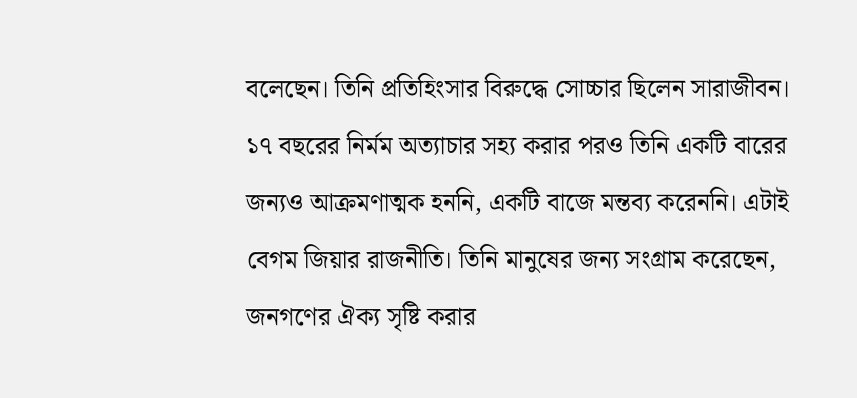বলেছেন। তিনি প্রতিহিংসার বিরুদ্ধে সোচ্চার ছিলেন সারাজীবন। ১৭ বছরের নির্মম অত্যাচার সহ্য করার পরও তিনি একটি বারের জন্যও আক্রমণাত্মক হননি, একটি বাজে মন্তব্য করেননি। এটাই বেগম জিয়ার রাজনীতি। তিনি মানুষের জন্য সংগ্রাম করেছেন, জনগণের ঐক্য সৃষ্টি করার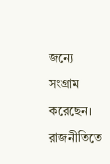জন্যে সংগ্রাম করেছেন। রাজনীতিতে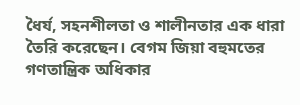ধৈর্য, সহনশীলতা ও শালীনতার এক ধারা তৈরি করেছেন। বেগম জিয়া বহুমতের গণতান্ত্রিক অধিকার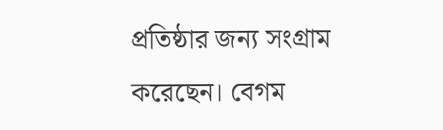প্রতিষ্ঠার জন্য সংগ্রাম করেছেন। বেগম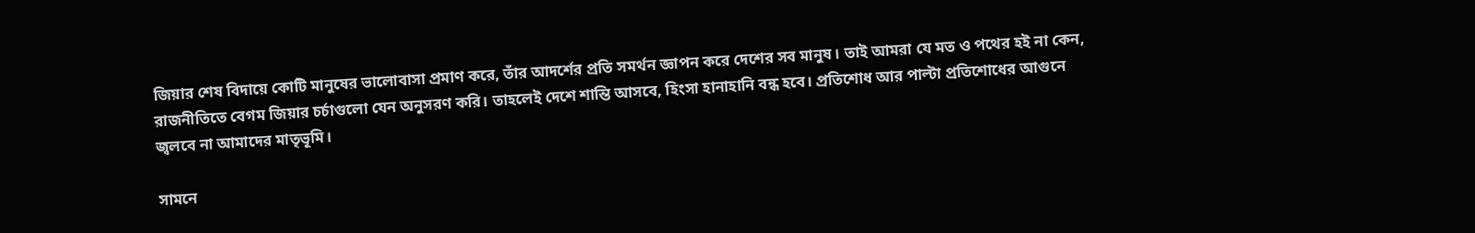জিয়ার শেষ বিদায়ে কোটি মানুষের ভালোবাসা প্রমাণ করে, তাঁর আদর্শের প্রতি সমর্থন জ্ঞাপন করে দেশের সব মানুষ। তাই আমরা যে মত ও পথের হই না কেন, রাজনীতিতে বেগম জিয়ার চর্চাগুলো যেন অনুসরণ করি। তাহলেই দেশে শান্তি আসবে, হিংসা হানাহানি বন্ধ হবে। প্রতিশোধ আর পাল্টা প্রতিশোধের আগুনে জ্বলবে না আমাদের মাতৃভূমি।

সামনে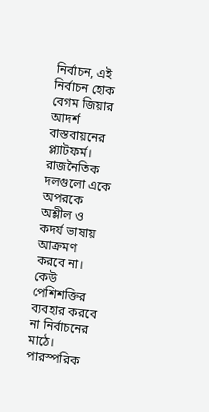নির্বাচন, এই নির্বাচন হোক বেগম জিয়ার আদর্শ বাস্তবায়নের প্ল্যাটফর্ম। রাজনৈতিক দলগুলো একে অপরকে অশ্লীল ও কদর্য ভাষায় আক্রমণ করবে না। কেউ পেশিশক্তির ব্যবহার করবে না নির্বাচনের মাঠে। পারস্পরিক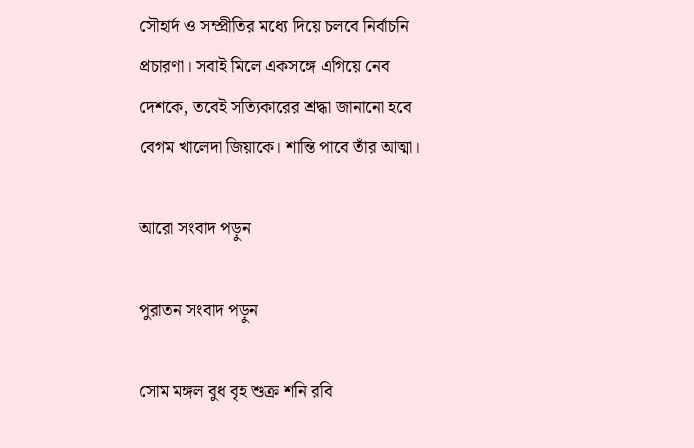সৌহার্দ ও সম্প্রীতির মধ্যে দিয়ে চলবে নির্বাচনি প্রচারণা। সবাই মিলে একসঙ্গে এগিয়ে নেব দেশকে, তবেই সত্যিকারের শ্রদ্ধা জানানো হবে বেগম খালেদা জিয়াকে। শান্তি পাবে তাঁর আত্মা।

আরো সংবাদ পড়ুন

পুরাতন সংবাদ পড়ুন

সোম মঙ্গল বুধ বৃহ শুক্র শনি রবি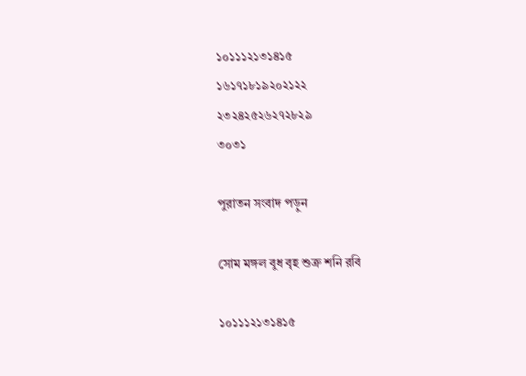১০১১১২১৩১৪১৫
১৬১৭১৮১৯২০২১২২
২৩২৪২৫২৬২৭২৮২৯
৩০৩১

পুরাতন সংবাদ পড়ুন

সোম মঙ্গল বুধ বৃহ শুক্র শনি রবি

১০১১১২১৩১৪১৫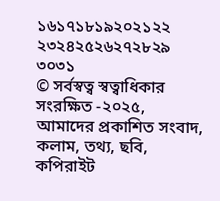১৬১৭১৮১৯২০২১২২
২৩২৪২৫২৬২৭২৮২৯
৩০৩১
© সর্বস্বত্ব স্বত্বাধিকার সংরক্ষিত -২০২৫, আমাদের প্রকাশিত সংবাদ, কলাম, তথ্য, ছবি, কপিরাইট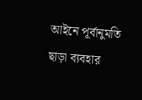আইনে পূর্বানুমতি ছাড়া ব্যবহার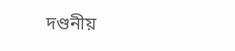দণ্ডনীয়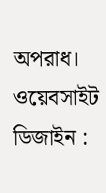অপরাধ।
ওয়েবসাইট ডিজাইন :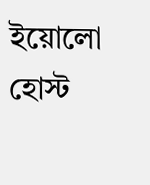ইয়োলো হোস্ট